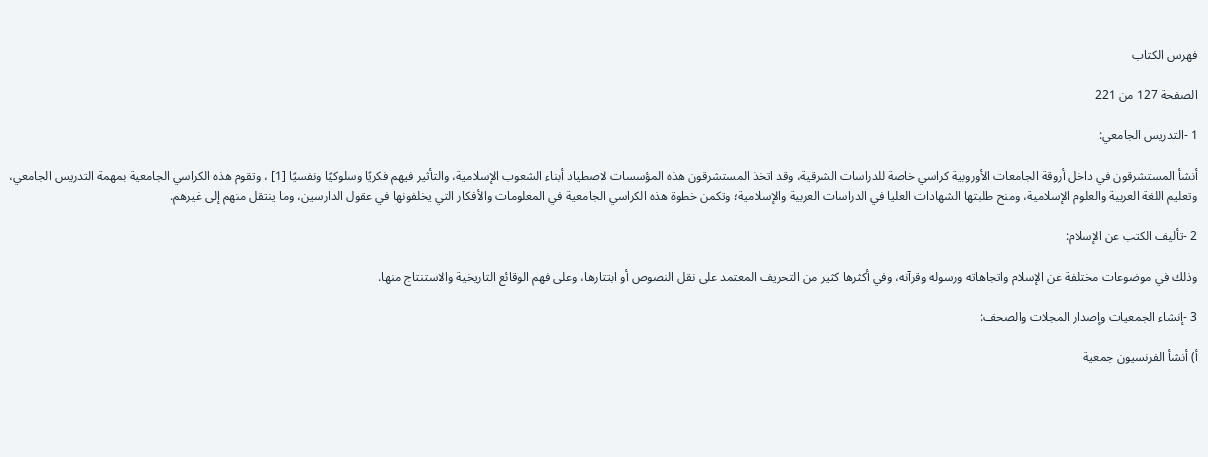فهرس الكتاب

الصفحة 127 من 221

1 -التدريس الجامعي:

أنشأ المستشرقون في داخل أروقة الجامعات الأوروبية كراسي خاصة للدراسات الشرقية، وقد اتخذ المستشرقون هذه المؤسسات لاصطياد أبناء الشعوب الإسلامية، والتأثير فيهم فكريًا وسلوكيًا ونفسيًا [1] ، وتقوم هذه الكراسي الجامعية بمهمة التدريس الجامعي، وتعليم اللغة العربية والعلوم الإسلامية، ومنح طلبتها الشهادات العليا في الدراسات العربية والإسلامية؛ وتكمن خطوة هذه الكراسي الجامعية في المعلومات والأفكار التي يخلفونها في عقول الدارسين، وما ينتقل منهم إلى غيرهم.

2 -تأليف الكتب عن الإسلام:

وذلك في موضوعات مختلفة عن الإسلام واتجاهاته ورسوله وقرآنه، وفي أكثرها كثير من التحريف المعتمد على نقل النصوص أو ابتتارها، وعلى فهم الوقائع التاريخية والاستنتاج منها.

3 -إنشاء الجمعيات وإصدار المجلات والصحف:

أ) أنشأ الفرنسيون جمعية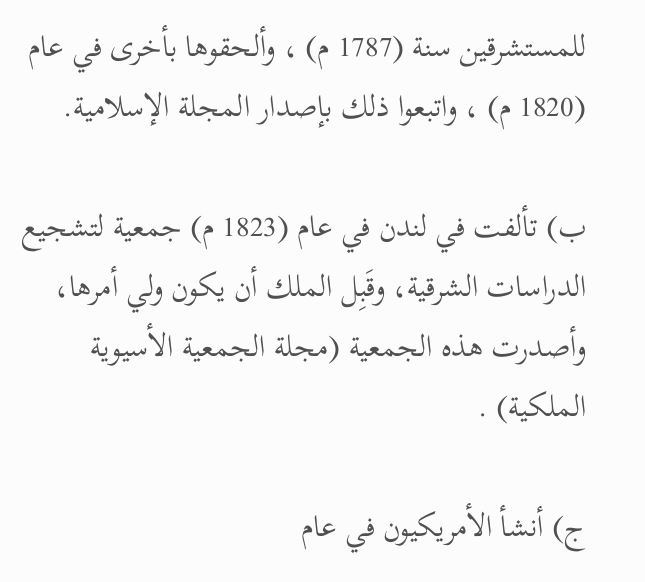للمستشرقين سنة (1787 م) ، وألحقوها بأخرى في عام (1820 م) ، واتبعوا ذلك بإصدار المجلة الإسلامية.

ب) تألفت في لندن في عام (1823 م) جمعية لتشجيع الدراسات الشرقية، وقَبِل الملك أن يكون ولي أمرها، وأصدرت هذه الجمعية (مجلة الجمعية الأسيوية الملكية) .

ج) أنشأ الأمريكيون في عام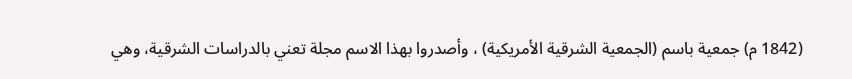(1842 م) جمعية باسم (الجمعية الشرقية الأمريكية) ، وأصدروا بهذا الاسم مجلة تعني بالدراسات الشرقية، وهي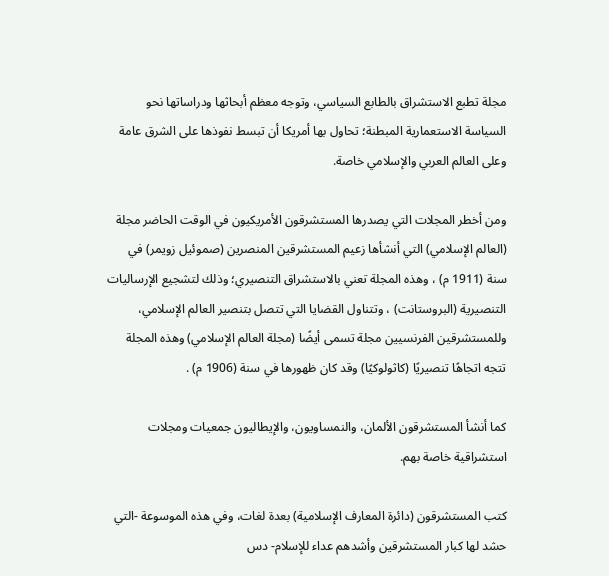مجلة تطبع الاستشراق بالطابع السياسي، وتوجه معظم أبحاثها ودراساتها نحو السياسة الاستعمارية المبطنة؛ تحاول بها أمريكا أن تبسط نفوذها على الشرق عامة وعلى العالم العربي والإسلامي خاصة.

ومن أخطر المجلات التي يصدرها المستشرقون الأمريكيون في الوقت الحاضر مجلة (العالم الإسلامي) التي أنشأها زعيم المستشرقين المنصرين (صموئيل زويمر) في سنة (1911 م) ، وهذه المجلة تعني بالاستشراق التنصيري؛ وذلك لتشجيع الإرساليات التنصيرية (البروستانت) ، وتتناول القضايا التي تتصل بتنصير العالم الإسلامي، وللمستشرقين الفرنسيين مجلة تسمى أيضًا (مجلة العالم الإسلامي) وهذه المجلة تتجه اتجاهًا تنصيريًا (كاثولوكيًا) وقد كان ظهورها في سنة (1906 م) .

كما أنشأ المستشرقون الألمان، والنمساويون، والإيطاليون جمعيات ومجلات استشراقية خاصة بهم.

كتب المستشرقون (دائرة المعارف الإسلامية) بعدة لغات، وفي هذه الموسوعة -التي حشد لها كبار المستشرقين وأشدهم عداء للإسلام- دس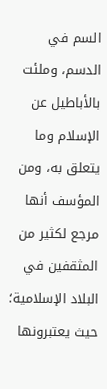السم في الدسم، وملئت بالأباطيل عن الإسلام وما يتعلق به، ومن المؤسف أنها مرجع لكثير من المثقفين في البلاد الإسلامية؛ حيث يعتبرونها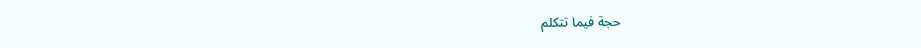حجة فيما تتكلم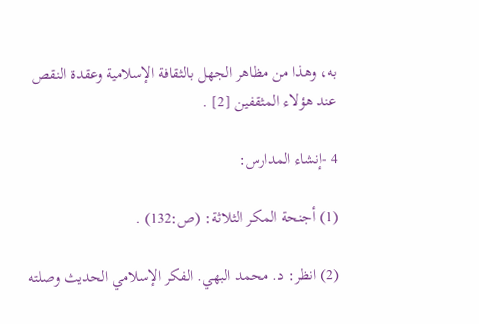به، وهذا من مظاهر الجهل بالثقافة الإسلامية وعقدة النقص عند هؤلاء المثقفين [2] .

4 -إنشاء المدارس:

(1) أجنحة المكر الثلاثة: (ص:132) .

(2) انظر: د. محمد البهي. الفكر الإسلامي الحديث وصلته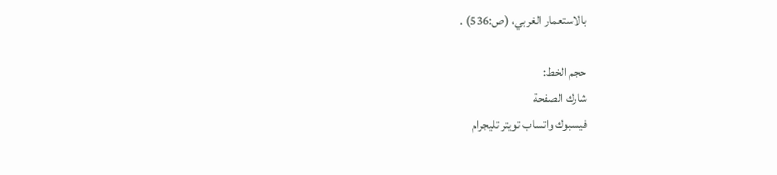بالاستعمار الغربي، (ص:536) .

حجم الخط:
شارك الصفحة
فيسبوك واتساب تويتر تليجرام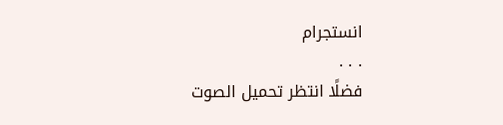انستجرام
. . .
فضلًا انتظر تحميل الصوت